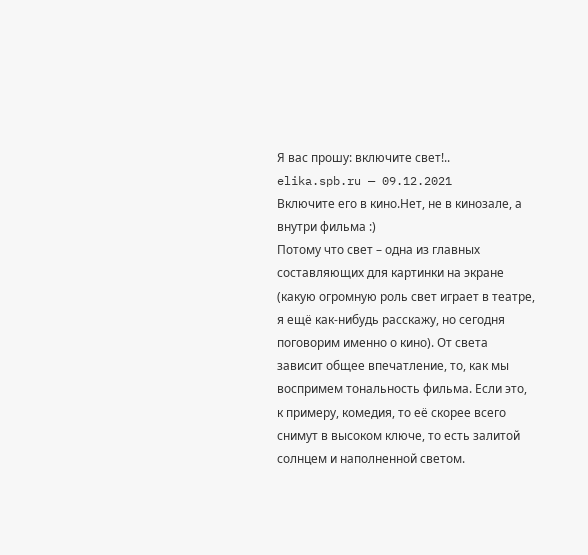Я вас прошу: включите свет!..
elika.spb.ru — 09.12.2021
Включите его в кино.Нет, не в кинозале, а внутри фильма :)
Потому что свет – одна из главных составляющих для картинки на экране (какую огромную роль свет играет в театре, я ещё как-нибудь расскажу, но сегодня поговорим именно о кино). От света зависит общее впечатление, то, как мы воспримем тональность фильма. Если это, к примеру, комедия, то её скорее всего снимут в высоком ключе, то есть залитой солнцем и наполненной светом.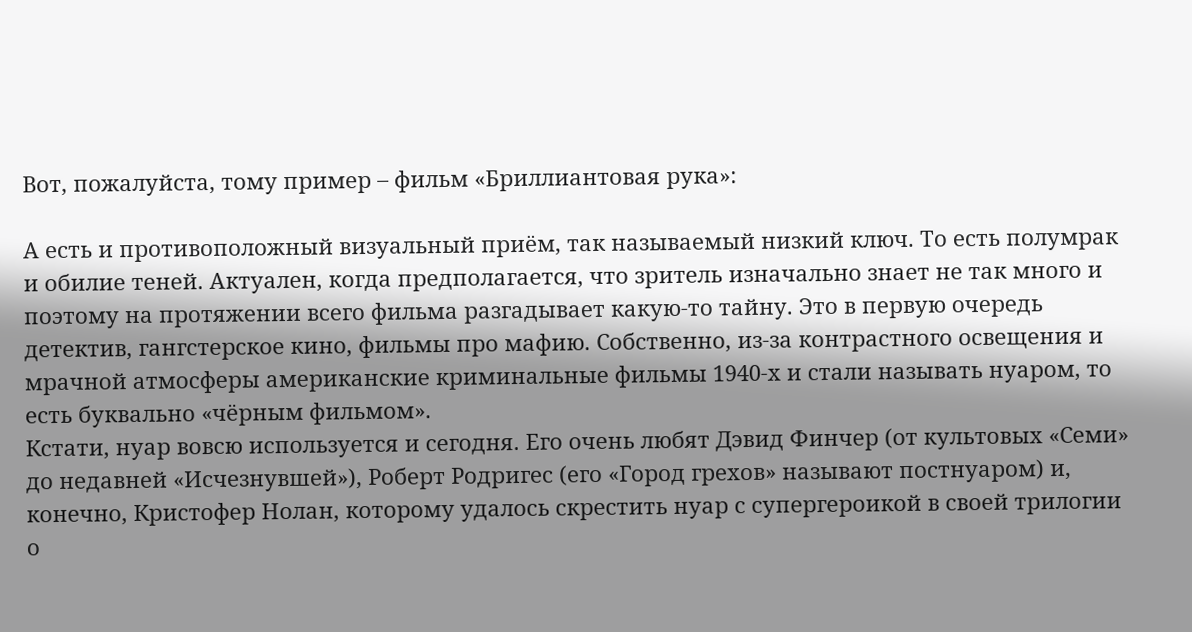Вот, пожалуйста, тому пример – фильм «Бриллиантовая рука»:

А есть и противоположный визуальный приём, так называемый низкий ключ. То есть полумрак и обилие теней. Актуален, когда предполагается, что зритель изначально знает не так много и поэтому на протяжении всего фильма разгадывает какую-то тайну. Это в первую очередь детектив, гангстерское кино, фильмы про мафию. Собственно, из-за контрастного освещения и мрачной атмосферы американские криминальные фильмы 1940-х и стали называть нуаром, то есть буквально «чёрным фильмом».
Кстати, нуар вовсю используется и сегодня. Его очень любят Дэвид Финчер (от культовых «Семи» до недавней «Исчезнувшей»), Роберт Родригес (его «Город грехов» называют постнуаром) и, конечно, Кристофер Нолан, которому удалось скрестить нуар с супергероикой в своей трилогии о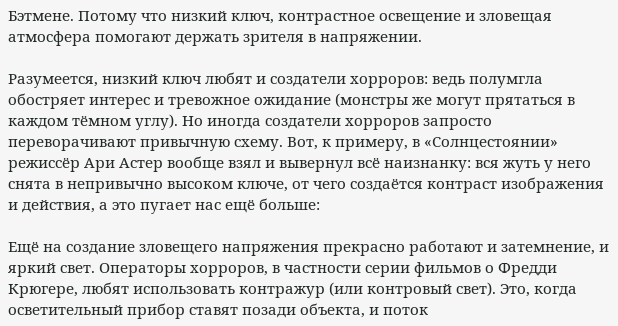Бэтмене. Потому что низкий ключ, контрастное освещение и зловещая атмосфера помогают держать зрителя в напряжении.

Разумеется, низкий ключ любят и создатели хорроров: ведь полумгла обостряет интерес и тревожное ожидание (монстры же могут прятаться в каждом тёмном углу). Но иногда создатели хорроров запросто переворачивают привычную схему. Вот, к примеру, в «Солнцестоянии» режиссёр Ари Астер вообще взял и вывернул всё наизнанку: вся жуть у него снята в непривычно высоком ключе, от чего создаётся контраст изображения и действия, а это пугает нас ещё больше:

Ещё на создание зловещего напряжения прекрасно работают и затемнение, и яркий свет. Операторы хорроров, в частности серии фильмов о Фредди Крюгере, любят использовать контражур (или контровый свет). Это, когда осветительный прибор ставят позади объекта, и поток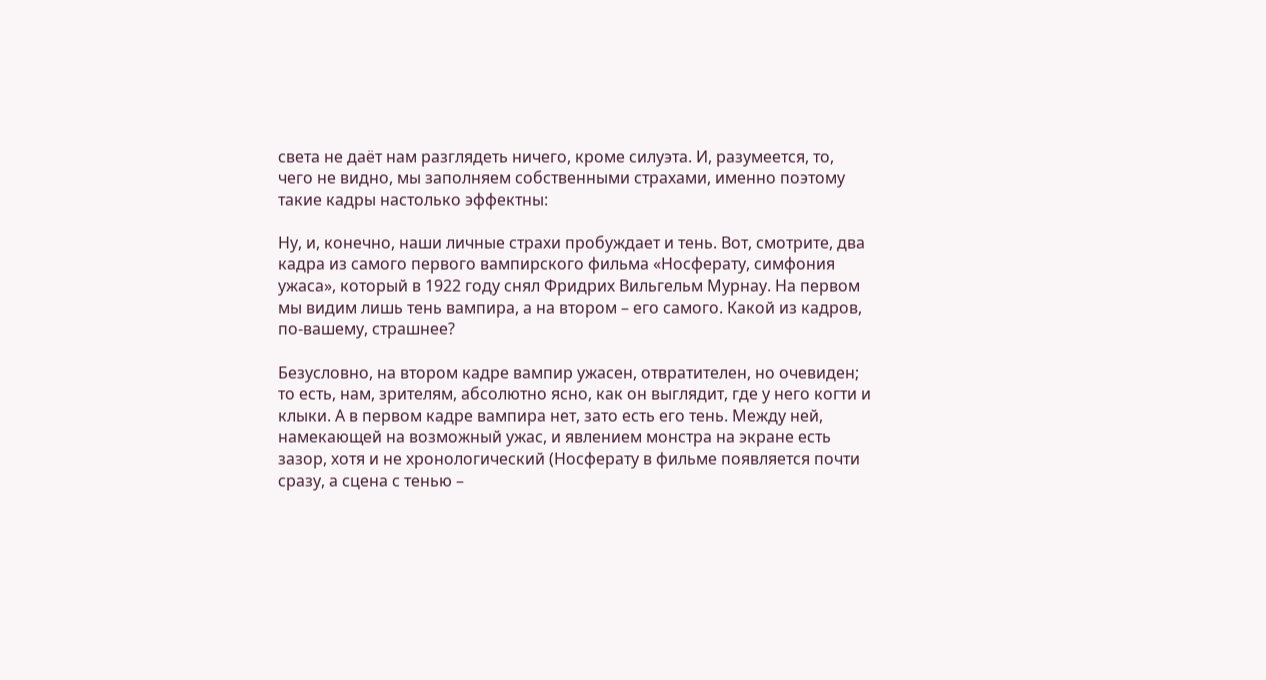света не даёт нам разглядеть ничего, кроме силуэта. И, разумеется, то, чего не видно, мы заполняем собственными страхами, именно поэтому такие кадры настолько эффектны:

Ну, и, конечно, наши личные страхи пробуждает и тень. Вот, смотрите, два кадра из самого первого вампирского фильма «Носферату, симфония ужаса», который в 1922 году снял Фридрих Вильгельм Мурнау. На первом мы видим лишь тень вампира, а на втором – его самого. Какой из кадров, по-вашему, страшнее?

Безусловно, на втором кадре вампир ужасен, отвратителен, но очевиден; то есть, нам, зрителям, абсолютно ясно, как он выглядит, где у него когти и клыки. А в первом кадре вампира нет, зато есть его тень. Между ней, намекающей на возможный ужас, и явлением монстра на экране есть зазор, хотя и не хронологический (Носферату в фильме появляется почти сразу, а сцена с тенью –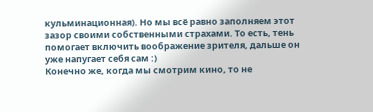кульминационная). Но мы всё равно заполняем этот зазор своими собственными страхами. То есть, тень помогает включить воображение зрителя, дальше он уже напугает себя сам :)
Конечно же, когда мы смотрим кино, то не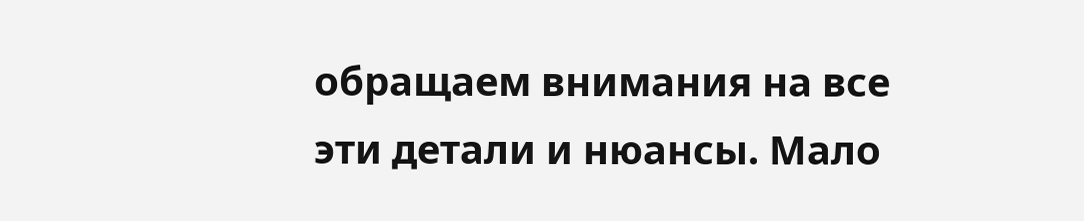обращаем внимания на все эти детали и нюансы. Мало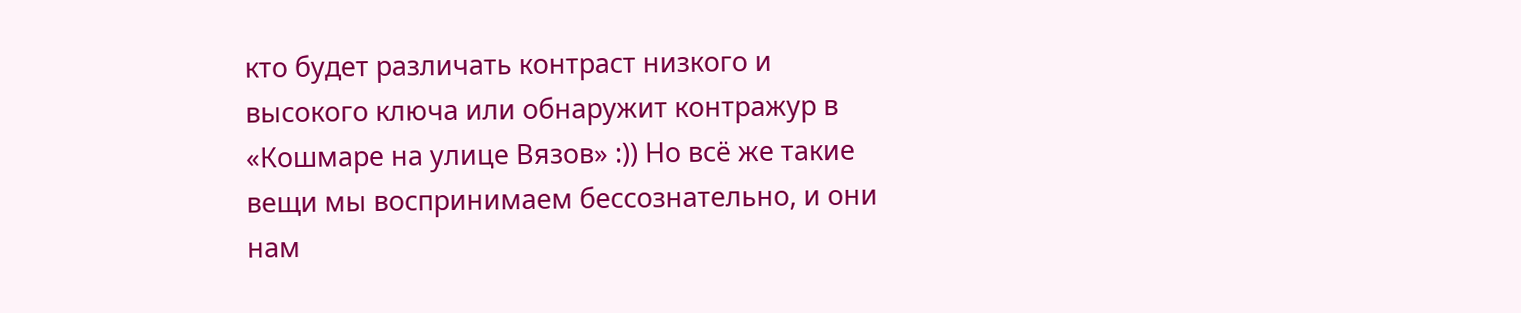кто будет различать контраст низкого и высокого ключа или обнаружит контражур в «Кошмаре на улице Вязов» :)) Но всё же такие вещи мы воспринимаем бессознательно, и они нам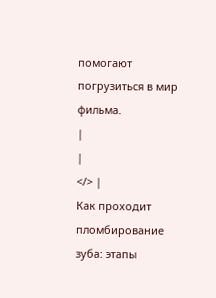помогают погрузиться в мир фильма.
|
|
</> |
Как проходит пломбирование зуба: этапы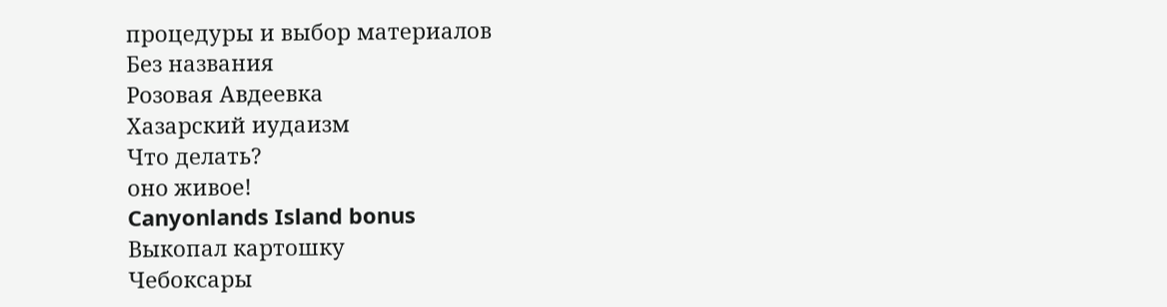процедуры и выбор материалов
Без названия
Розовая Авдеевка
Хазарский иудаизм
Что делать?
оно живое!
Canyonlands Island bonus
Выкопал картошку
Чебоксары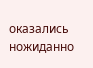оказались ножиданно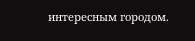интересным городом.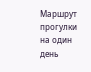Маршрут прогулки на один день